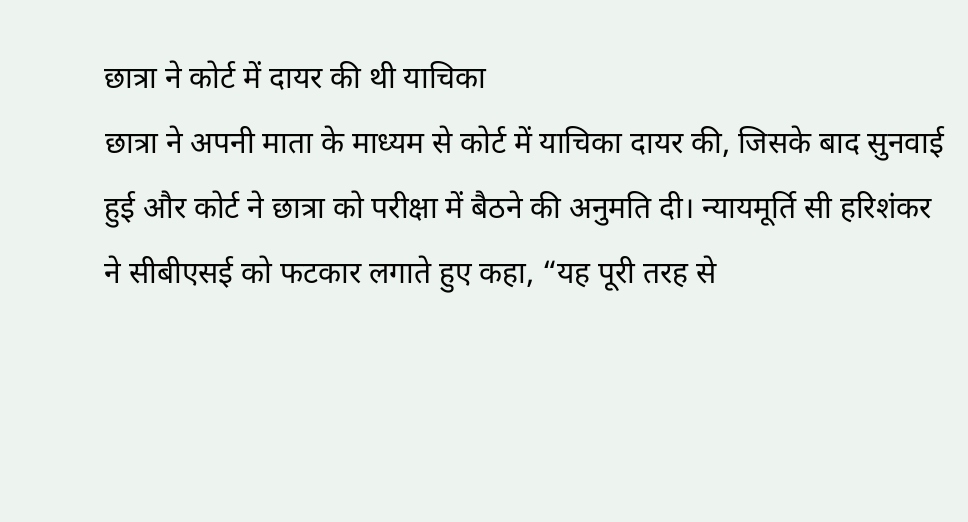छात्रा ने कोर्ट में दायर की थी याचिका
छात्रा ने अपनी माता के माध्यम से कोर्ट में याचिका दायर की, जिसके बाद सुनवाई हुई और कोर्ट ने छात्रा को परीक्षा में बैठने की अनुमति दी। न्यायमूर्ति सी हरिशंकर ने सीबीएसई को फटकार लगाते हुए कहा, “यह पूरी तरह से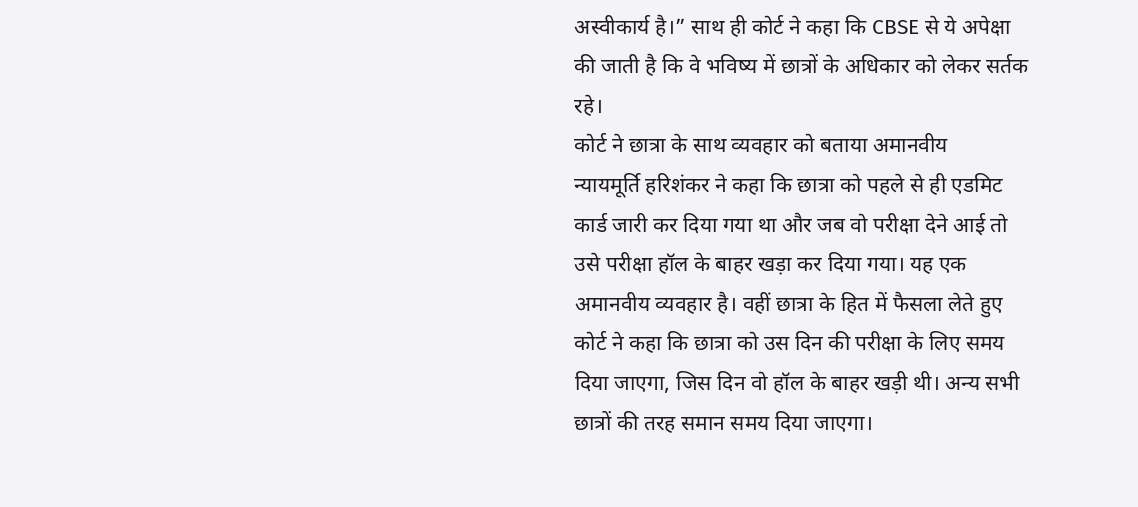अस्वीकार्य है।” साथ ही कोर्ट ने कहा कि CBSE से ये अपेक्षा की जाती है कि वे भविष्य में छात्रों के अधिकार को लेकर सर्तक रहे।
कोर्ट ने छात्रा के साथ व्यवहार को बताया अमानवीय
न्यायमूर्ति हरिशंकर ने कहा कि छात्रा को पहले से ही एडमिट कार्ड जारी कर दिया गया था और जब वो परीक्षा देने आई तो उसे परीक्षा हॉल के बाहर खड़ा कर दिया गया। यह एक अमानवीय व्यवहार है। वहीं छात्रा के हित में फैसला लेते हुए कोर्ट ने कहा कि छात्रा को उस दिन की परीक्षा के लिए समय दिया जाएगा, जिस दिन वो हॉल के बाहर खड़ी थी। अन्य सभी छात्रों की तरह समान समय दिया जाएगा।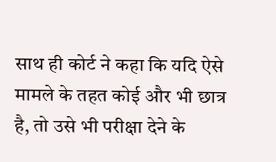साथ ही कोर्ट ने कहा कि यदि ऐसे मामले के तहत कोई और भी छात्र है, तो उसे भी परीक्षा देने के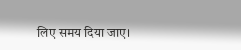लिए समय दिया जाए।